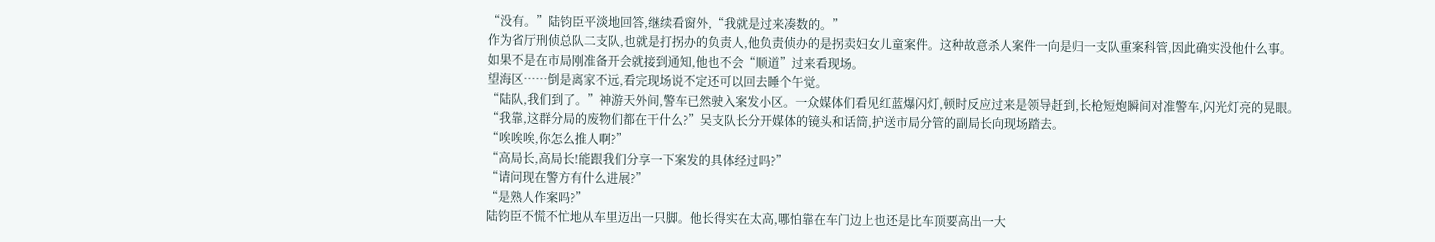“没有。”陆钧臣平淡地回答,继续看窗外,“我就是过来凑数的。”
作为省厅刑侦总队二支队,也就是打拐办的负责人,他负责侦办的是拐卖妇女儿童案件。这种故意杀人案件一向是归一支队重案科管,因此确实没他什么事。
如果不是在市局刚准备开会就接到通知,他也不会“顺道”过来看现场。
望海区……倒是离家不远,看完现场说不定还可以回去睡个午觉。
“陆队,我们到了。”神游天外间,警车已然驶入案发小区。一众媒体们看见红蓝爆闪灯,顿时反应过来是领导赶到,长枪短炮瞬间对准警车,闪光灯亮的晃眼。
“我靠,这群分局的废物们都在干什么?”吴支队长分开媒体的镜头和话筒,护送市局分管的副局长向现场踏去。
“唉唉唉,你怎么推人啊?”
“高局长,高局长!能跟我们分享一下案发的具体经过吗?”
“请问现在警方有什么进展?”
“是熟人作案吗?”
陆钧臣不慌不忙地从车里迈出一只脚。他长得实在太高,哪怕靠在车门边上也还是比车顶要高出一大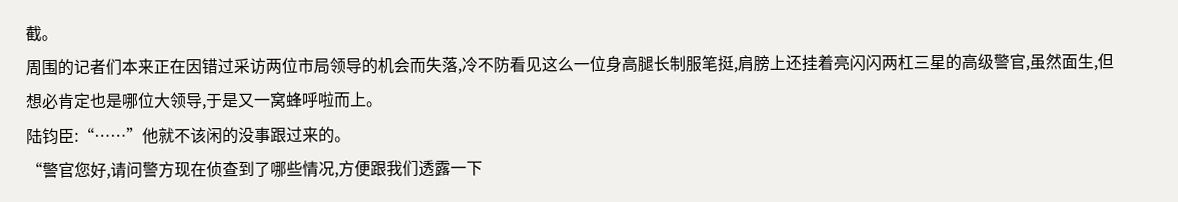截。
周围的记者们本来正在因错过采访两位市局领导的机会而失落,冷不防看见这么一位身高腿长制服笔挺,肩膀上还挂着亮闪闪两杠三星的高级警官,虽然面生,但想必肯定也是哪位大领导,于是又一窝蜂呼啦而上。
陆钧臣:“……”他就不该闲的没事跟过来的。
“警官您好,请问警方现在侦查到了哪些情况,方便跟我们透露一下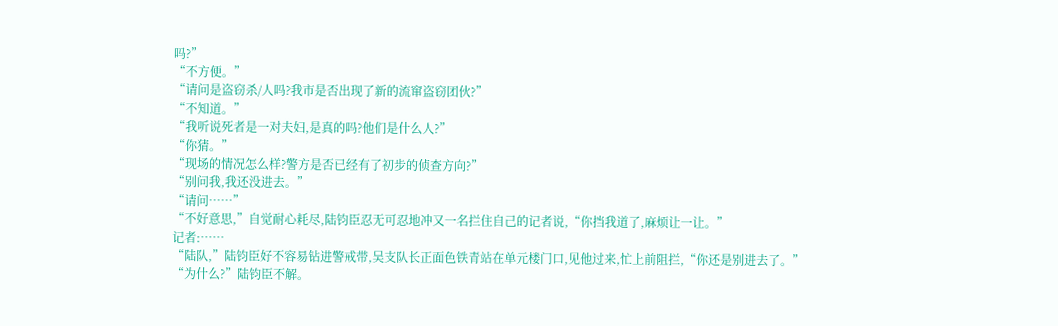吗?”
“不方便。”
“请问是盗窃杀/人吗?我市是否出现了新的流窜盗窃团伙?”
“不知道。”
“我听说死者是一对夫妇,是真的吗?他们是什么人?”
“你猜。”
“现场的情况怎么样?警方是否已经有了初步的侦查方向?”
“别问我,我还没进去。”
“请问……”
“不好意思,”自觉耐心耗尽,陆钧臣忍无可忍地冲又一名拦住自己的记者说,“你挡我道了,麻烦让一让。”
记者:……
“陆队,”陆钧臣好不容易钻进警戒带,吴支队长正面色铁青站在单元楼门口,见他过来,忙上前阻拦,“你还是别进去了。”
“为什么?”陆钧臣不解。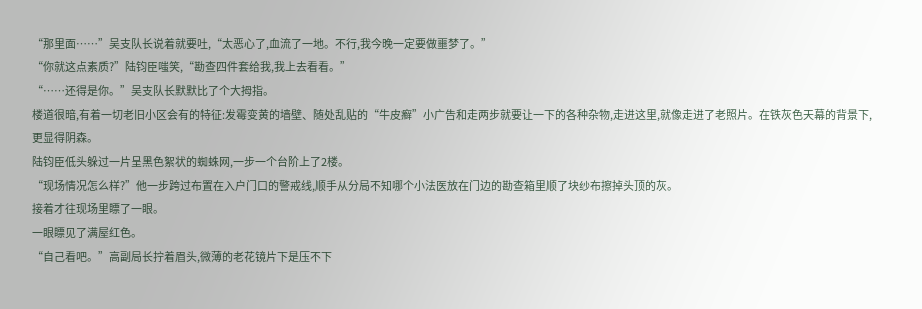“那里面……”吴支队长说着就要吐,“太恶心了,血流了一地。不行,我今晚一定要做噩梦了。”
“你就这点素质?”陆钧臣嗤笑,“勘查四件套给我,我上去看看。”
“……还得是你。”吴支队长默默比了个大拇指。
楼道很暗,有着一切老旧小区会有的特征:发霉变黄的墙壁、随处乱贴的“牛皮癣”小广告和走两步就要让一下的各种杂物,走进这里,就像走进了老照片。在铁灰色天幕的背景下,更显得阴森。
陆钧臣低头躲过一片呈黑色絮状的蜘蛛网,一步一个台阶上了2楼。
“现场情况怎么样?”他一步跨过布置在入户门口的警戒线,顺手从分局不知哪个小法医放在门边的勘查箱里顺了块纱布擦掉头顶的灰。
接着才往现场里瞟了一眼。
一眼瞟见了满屋红色。
“自己看吧。”高副局长拧着眉头,微薄的老花镜片下是压不下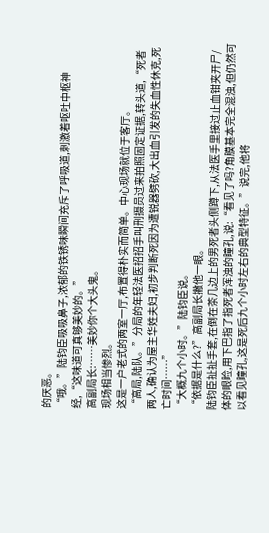的厌恶。
“哦。”陆钧臣吸吸鼻子,浓郁的铁锈味瞬间充斥了呼吸道,刺激着呕吐中枢神经,“这味道可真够美妙的。”
高副局长:……美妙你个大头鬼。
现场相当惨烈。
这是一户老式的两室一厅,布置得朴实而简单。中心现场就位于客厅。
“高局,陆队。”分局的年轻法医招招手叫刑摄员过来拍照固定证据,转头道,“死者两人,确认为屋主华姓夫妇,初步判断死因为遭锐器劈砍,大出血引发的失血性休克,死亡时间……”
“大概九个小时。”陆钧臣说。
“依据是什么?”高副局长撇他一眼。
陆钧臣扯扯手套,在倒在茶几边上的男死者头侧蹲下,从法医手里接过止血钳夹开尸/体的眼睑,用下巴指了指死者浑浊的瞳孔,说:“看见了吗?角膜基本完全混浊,但仍然可以看见瞳孔,这是死后九个小时左右的典型特征。”说完,他将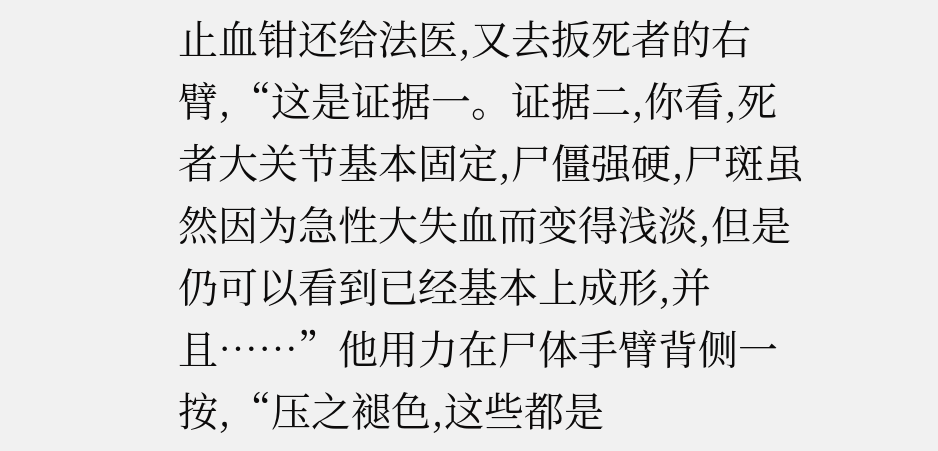止血钳还给法医,又去扳死者的右臂,“这是证据一。证据二,你看,死者大关节基本固定,尸僵强硬,尸斑虽然因为急性大失血而变得浅淡,但是仍可以看到已经基本上成形,并且……”他用力在尸体手臂背侧一按,“压之褪色,这些都是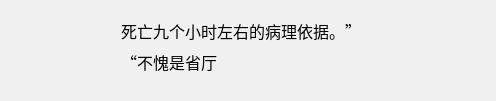死亡九个小时左右的病理依据。”
“不愧是省厅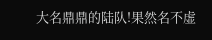大名鼎鼎的陆队!果然名不虚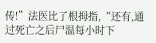传!”法医比了根拇指,“还有,通过死亡之后尸温每小时下